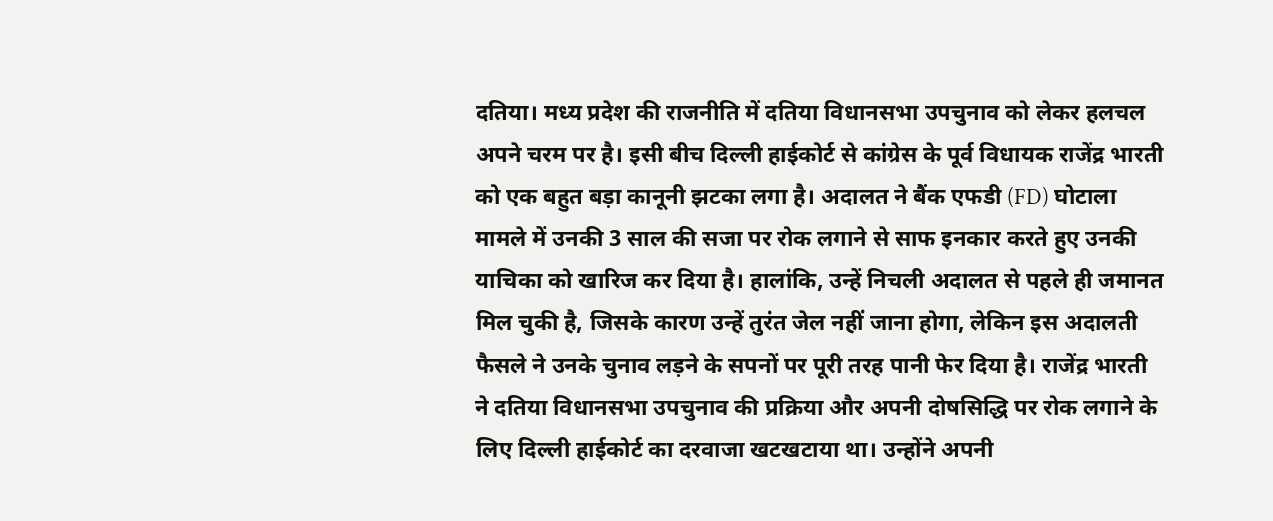दतिया। मध्य प्रदेश की राजनीति में दतिया विधानसभा उपचुनाव को लेकर हलचल अपने चरम पर है। इसी बीच दिल्ली हाईकोर्ट से कांग्रेस के पूर्व विधायक राजेंद्र भारती को एक बहुत बड़ा कानूनी झटका लगा है। अदालत ने बैंक एफडी (FD) घोटाला मामले में उनकी 3 साल की सजा पर रोक लगाने से साफ इनकार करते हुए उनकी याचिका को खारिज कर दिया है। हालांकि, उन्हें निचली अदालत से पहले ही जमानत मिल चुकी है, जिसके कारण उन्हें तुरंत जेल नहीं जाना होगा, लेकिन इस अदालती फैसले ने उनके चुनाव लड़ने के सपनों पर पूरी तरह पानी फेर दिया है। राजेंद्र भारती ने दतिया विधानसभा उपचुनाव की प्रक्रिया और अपनी दोषसिद्धि पर रोक लगाने के लिए दिल्ली हाईकोर्ट का दरवाजा खटखटाया था। उन्होंने अपनी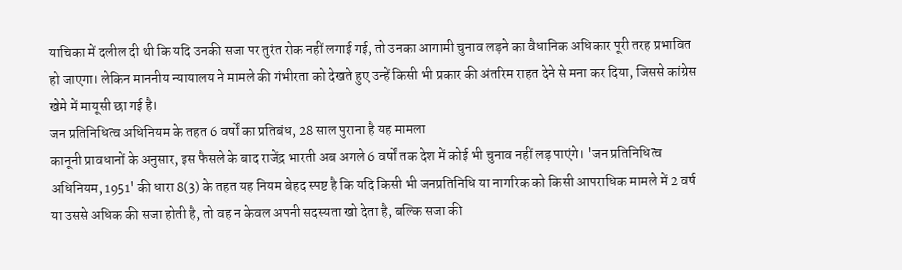याचिका में दलील दी थी कि यदि उनकी सजा पर तुरंत रोक नहीं लगाई गई, तो उनका आगामी चुनाव लड़ने का वैधानिक अधिकार पूरी तरह प्रभावित हो जाएगा। लेकिन माननीय न्यायालय ने मामले की गंभीरता को देखते हुए उन्हें किसी भी प्रकार की अंतरिम राहत देने से मना कर दिया, जिससे कांग्रेस खेमे में मायूसी छा गई है।
जन प्रतिनिधित्व अधिनियम के तहत 6 वर्षों का प्रतिबंध, 28 साल पुराना है यह मामला
कानूनी प्रावधानों के अनुसार, इस फैसले के बाद राजेंद्र भारती अब अगले 6 वर्षों तक देश में कोई भी चुनाव नहीं लड़ पाएंगे। 'जन प्रतिनिधित्व अधिनियम, 1951' की धारा 8(3) के तहत यह नियम बेहद स्पष्ट है कि यदि किसी भी जनप्रतिनिधि या नागरिक को किसी आपराधिक मामले में 2 वर्ष या उससे अधिक की सजा होती है, तो वह न केवल अपनी सदस्यता खो देता है, बल्कि सजा की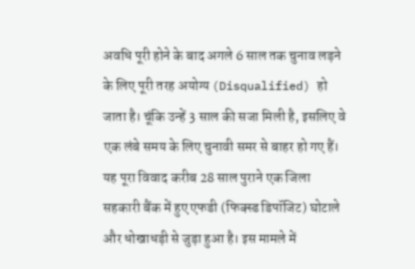अवधि पूरी होने के बाद अगले 6 साल तक चुनाव लड़ने के लिए पूरी तरह अयोग्य (Disqualified) हो जाता है। चूंकि उन्हें 3 साल की सजा मिली है, इसलिए वे एक लंबे समय के लिए चुनावी समर से बाहर हो गए हैं। यह पूरा विवाद करीब 28 साल पुराने एक जिला सहकारी बैंक में हुए एफडी (फिक्स्ड डिपॉजिट) घोटाले और धोखाधड़ी से जुड़ा हुआ है। इस मामले में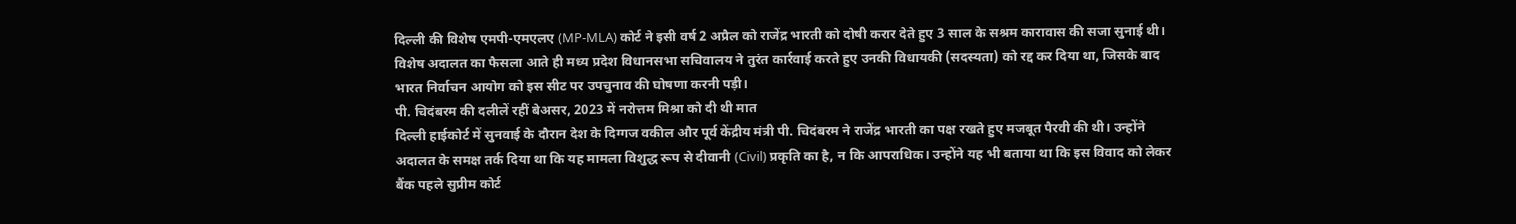दिल्ली की विशेष एमपी-एमएलए (MP-MLA) कोर्ट ने इसी वर्ष 2 अप्रैल को राजेंद्र भारती को दोषी करार देते हुए 3 साल के सश्रम कारावास की सजा सुनाई थी। विशेष अदालत का फैसला आते ही मध्य प्रदेश विधानसभा सचिवालय ने तुरंत कार्रवाई करते हुए उनकी विधायकी (सदस्यता) को रद्द कर दिया था, जिसके बाद भारत निर्वाचन आयोग को इस सीट पर उपचुनाव की घोषणा करनी पड़ी।
पी. चिदंबरम की दलीलें रहीं बेअसर, 2023 में नरोत्तम मिश्रा को दी थी मात
दिल्ली हाईकोर्ट में सुनवाई के दौरान देश के दिग्गज वकील और पूर्व केंद्रीय मंत्री पी. चिदंबरम ने राजेंद्र भारती का पक्ष रखते हुए मजबूत पैरवी की थी। उन्होंने अदालत के समक्ष तर्क दिया था कि यह मामला विशुद्ध रूप से दीवानी (Civil) प्रकृति का है, न कि आपराधिक। उन्होंने यह भी बताया था कि इस विवाद को लेकर बैंक पहले सुप्रीम कोर्ट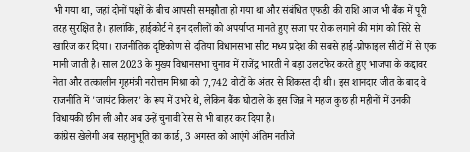भी गया था, जहां दोनों पक्षों के बीच आपसी समझौता हो गया था और संबंधित एफडी की राशि आज भी बैंक में पूरी तरह सुरक्षित है। हालांकि, हाईकोर्ट ने इन दलीलों को अपर्याप्त मानते हुए सजा पर रोक लगाने की मांग को सिरे से खारिज कर दिया। राजनीतिक दृष्टिकोण से दतिया विधानसभा सीट मध्य प्रदेश की सबसे हाई-प्रोफाइल सीटों में से एक मानी जाती है। साल 2023 के मुख्य विधानसभा चुनाव में राजेंद्र भारती ने बड़ा उलटफेर करते हुए भाजपा के कद्दावर नेता और तत्कालीन गृहमंत्री नरोत्तम मिश्रा को 7,742 वोटों के अंतर से शिकस्त दी थी। इस शानदार जीत के बाद वे राजनीति में 'जायंट किलर' के रूप में उभरे थे, लेकिन बैंक घोटाले के इस जिन्न ने महज कुछ ही महीनों में उनकी विधायकी छीन ली और अब उन्हें चुनावी रेस से भी बाहर कर दिया है।
कांग्रेस खेलेगी अब सहानुभूति का कार्ड, 3 अगस्त को आएंगे अंतिम नतीजे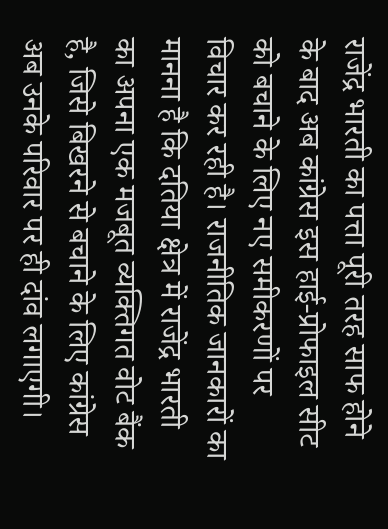राजेंद्र भारती का पत्ता पूरी तरह साफ होने के बाद अब कांग्रेस इस हाई-प्रोफाइल सीट को बचाने के लिए नए समीकरणों पर विचार कर रही है। राजनीतिक जानकारों का मानना है कि दतिया क्षेत्र में राजेंद्र भारती का अपना एक मजबूत व्यक्तिगत वोट बैंक है, जिसे बिखरने से बचाने के लिए कांग्रेस अब उनके परिवार पर ही दांव लगाएगी।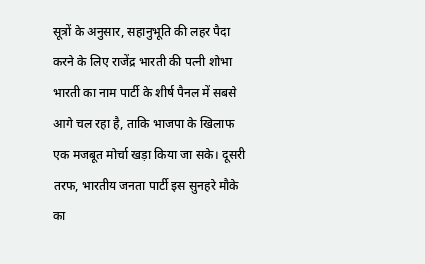सूत्रों के अनुसार, सहानुभूति की लहर पैदा करने के लिए राजेंद्र भारती की पत्नी शोभा भारती का नाम पार्टी के शीर्ष पैनल में सबसे आगे चल रहा है, ताकि भाजपा के खिलाफ एक मजबूत मोर्चा खड़ा किया जा सके। दूसरी तरफ, भारतीय जनता पार्टी इस सुनहरे मौके का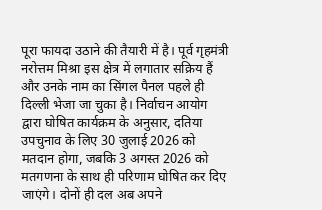पूरा फायदा उठाने की तैयारी में है। पूर्व गृहमंत्री नरोत्तम मिश्रा इस क्षेत्र में लगातार सक्रिय हैं और उनके नाम का सिंगल पैनल पहले ही दिल्ली भेजा जा चुका है। निर्वाचन आयोग द्वारा घोषित कार्यक्रम के अनुसार, दतिया उपचुनाव के लिए 30 जुलाई 2026 को मतदान होगा, जबकि 3 अगस्त 2026 को मतगणना के साथ ही परिणाम घोषित कर दिए जाएंगे। दोनों ही दल अब अपने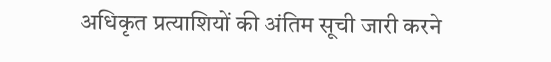अधिकृत प्रत्याशियों की अंतिम सूची जारी करने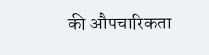की औपचारिकता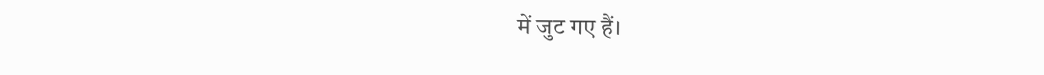में जुट गए हैं।